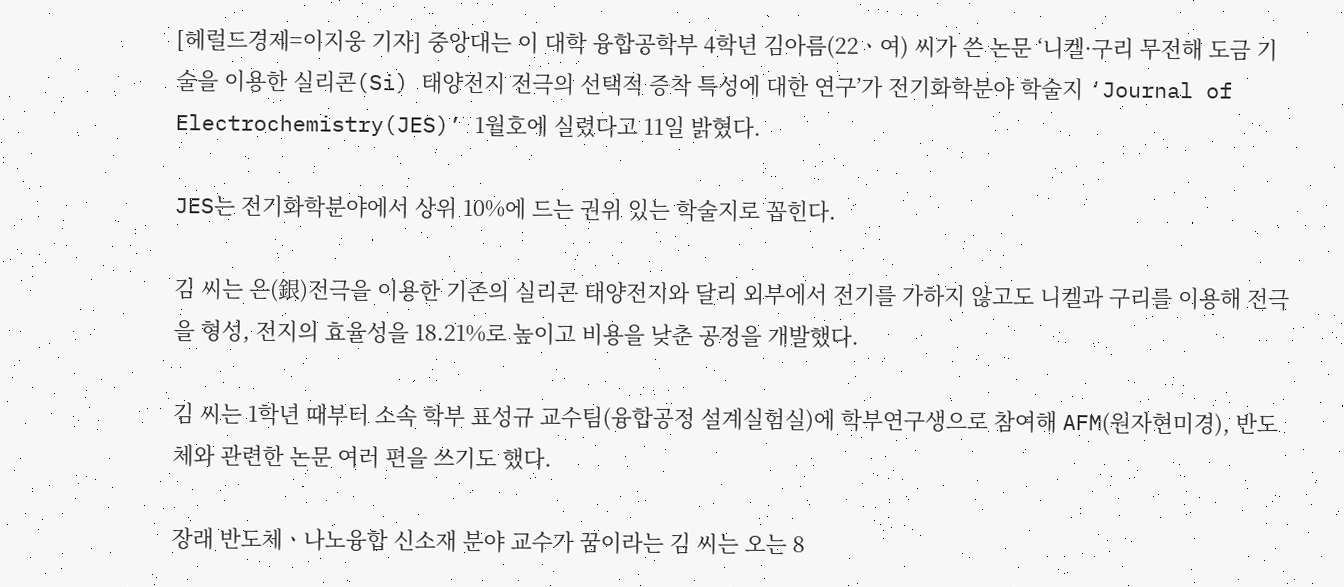[헤럴드경제=이지웅 기자] 중앙대는 이 대학 융합공학부 4학년 김아름(22ㆍ여) 씨가 쓴 논문 ‘니켈·구리 무전해 도금 기술을 이용한 실리콘(Si) 태양전지 전극의 선택적 증착 특성에 대한 연구’가 전기화학분야 학술지 ‘Journal of Electrochemistry(JES)’ 1월호에 실렸다고 11일 밝혔다.

JES는 전기화학분야에서 상위 10%에 드는 권위 있는 학술지로 꼽힌다.

김 씨는 은(銀)전극을 이용한 기존의 실리콘 태양전지와 달리 외부에서 전기를 가하지 않고도 니켈과 구리를 이용해 전극을 형성, 전지의 효율성을 18.21%로 높이고 비용을 낮춘 공정을 개발했다.

김 씨는 1학년 때부터 소속 학부 표성규 교수팀(융합공정 설계실험실)에 학부연구생으로 참여해 AFM(원자현미경), 반도체와 관련한 논문 여러 편을 쓰기도 했다.

장래 반도체ㆍ나노융합 신소재 분야 교수가 꿈이라는 김 씨는 오는 8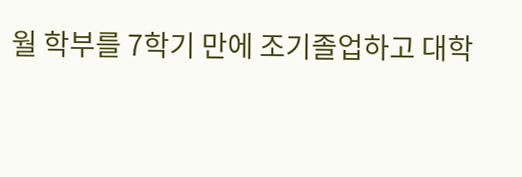월 학부를 7학기 만에 조기졸업하고 대학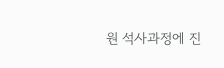원 석사과정에 진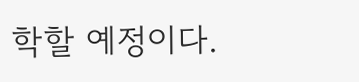학할 예정이다.